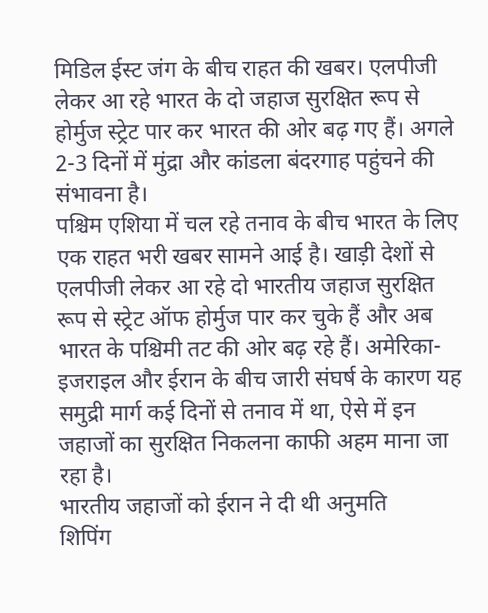मिडिल ईस्ट जंग के बीच राहत की खबर। एलपीजी लेकर आ रहे भारत के दो जहाज सुरक्षित रूप से होर्मुज स्ट्रेट पार कर भारत की ओर बढ़ गए हैं। अगले 2-3 दिनों में मुंद्रा और कांडला बंदरगाह पहुंचने की संभावना है।
पश्चिम एशिया में चल रहे तनाव के बीच भारत के लिए एक राहत भरी खबर सामने आई है। खाड़ी देशों से एलपीजी लेकर आ रहे दो भारतीय जहाज सुरक्षित रूप से स्ट्रेट ऑफ होर्मुज पार कर चुके हैं और अब भारत के पश्चिमी तट की ओर बढ़ रहे हैं। अमेरिका-इजराइल और ईरान के बीच जारी संघर्ष के कारण यह समुद्री मार्ग कई दिनों से तनाव में था, ऐसे में इन जहाजों का सुरक्षित निकलना काफी अहम माना जा रहा है।
भारतीय जहाजों को ईरान ने दी थी अनुमति
शिपिंग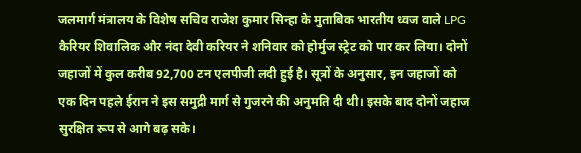जलमार्ग मंत्रालय के विशेष सचिव राजेश कुमार सिन्हा के मुताबिक भारतीय ध्वज वाले LPG कैरियर शिवालिक और नंदा देवी करियर ने शनिवार को होर्मुज स्ट्रेट को पार कर लिया। दोनों जहाजों में कुल करीब 92,700 टन एलपीजी लदी हुई है। सूत्रों के अनुसार, इन जहाजों को एक दिन पहले ईरान ने इस समुद्री मार्ग से गुजरने की अनुमति दी थी। इसके बाद दोनों जहाज सुरक्षित रूप से आगे बढ़ सके।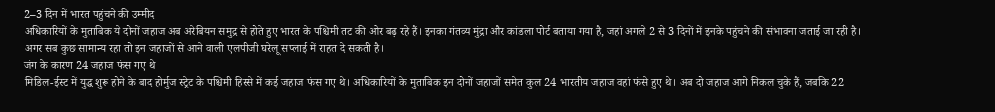2–3 दिन में भारत पहुंचने की उम्मीद
अधिकारियों के मुताबिक ये दोनों जहाज अब अरेबियन समुद्र से होते हुए भारत के पश्चिमी तट की ओर बढ़ रहे हैं। इनका गंतव्य मुंद्रा और कांडला पोर्ट बताया गया है, जहां अगले 2 से 3 दिनों में इनके पहुंचने की संभावना जताई जा रही है। अगर सब कुछ सामान्य रहा तो इन जहाजों से आने वाली एलपीजी घरेलू सप्लाई में राहत दे सकती है।
जंग के कारण 24 जहाज फंस गए थे
मिडिल-ईस्ट में युद्ध शुरू होने के बाद होर्मुज स्ट्रेट के पश्चिमी हिस्से में कई जहाज फंस गए थे। अधिकारियों के मुताबिक इन दोनों जहाजों समेत कुल 24 भारतीय जहाज वहां फंसे हुए थे। अब दो जहाज आगे निकल चुके हैं, जबकि 22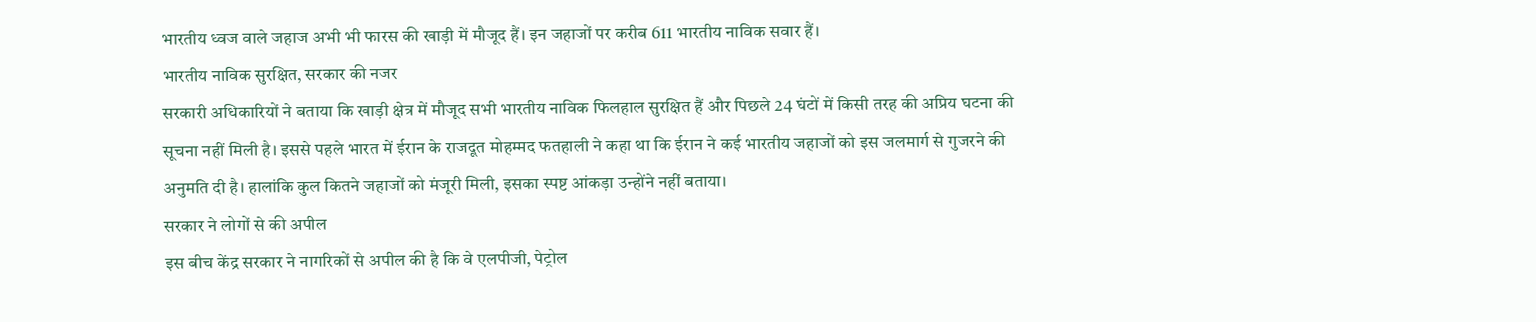भारतीय ध्वज वाले जहाज अभी भी फारस की खाड़ी में मौजूद हैं। इन जहाजों पर करीब 611 भारतीय नाविक सवार हैं।
भारतीय नाविक सुरक्षित, सरकार की नजर
सरकारी अधिकारियों ने बताया कि खाड़ी क्षेत्र में मौजूद सभी भारतीय नाविक फिलहाल सुरक्षित हैं और पिछले 24 घंटों में किसी तरह की अप्रिय घटना की सूचना नहीं मिली है। इससे पहले भारत में ईरान के राजदूत मोहम्मद फतहाली ने कहा था कि ईरान ने कई भारतीय जहाजों को इस जलमार्ग से गुजरने की अनुमति दी है। हालांकि कुल कितने जहाजों को मंजूरी मिली, इसका स्पष्ट आंकड़ा उन्होंने नहीं बताया।
सरकार ने लोगों से की अपील
इस बीच केंद्र सरकार ने नागरिकों से अपील की है कि वे एलपीजी, पेट्रोल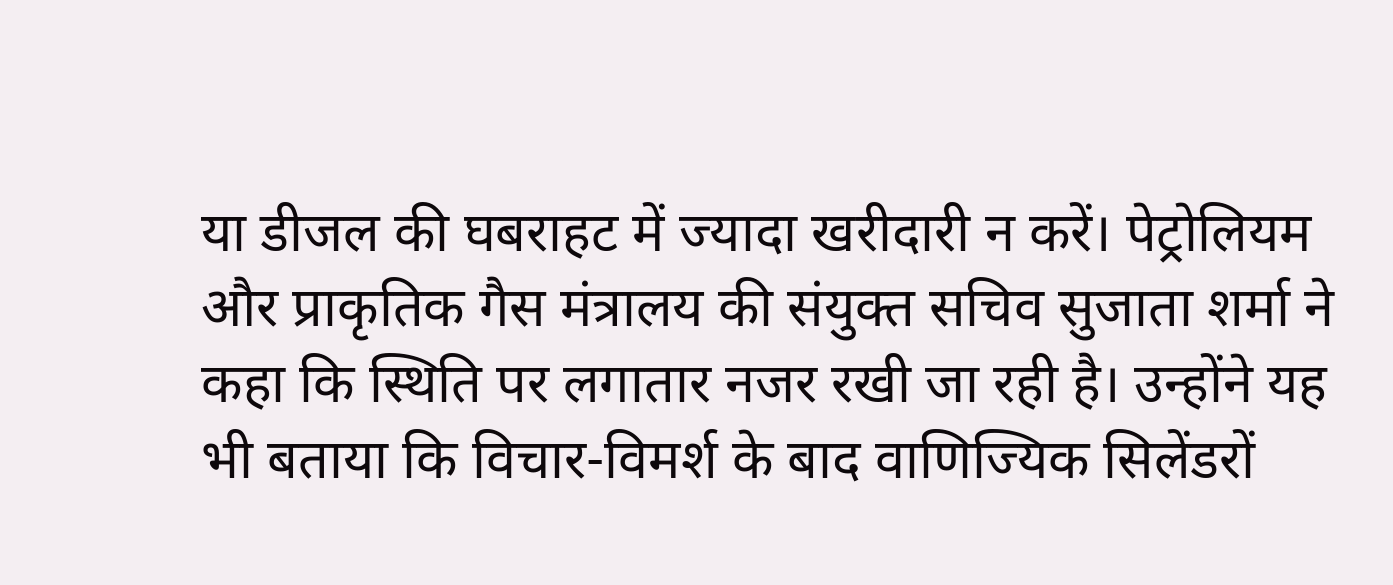या डीजल की घबराहट में ज्यादा खरीदारी न करें। पेट्रोलियम और प्राकृतिक गैस मंत्रालय की संयुक्त सचिव सुजाता शर्मा ने कहा कि स्थिति पर लगातार नजर रखी जा रही है। उन्होंने यह भी बताया कि विचार-विमर्श के बाद वाणिज्यिक सिलेंडरों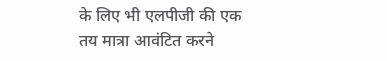के लिए भी एलपीजी की एक तय मात्रा आवंटित करने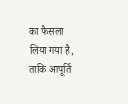का फैसला लिया गया है, ताकि आपूर्ति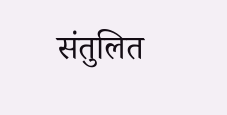संतुलित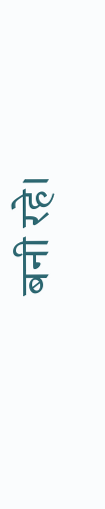बनी रहे।